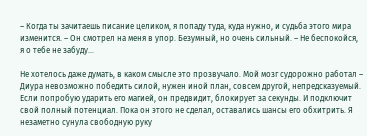– Когда ты зачитаешь писание целиком, я попаду туда, куда нужно, и судьба этого мира изменится. – Он смотрел на меня в упор. Безумный, но очень сильный. – Не беспокойся, я о тебе не забуду…

Не хотелось даже думать, в каком смысле это прозвучало. Мой мозг судорожно работал – Диура невозможно победить силой, нужен иной план, совсем другой, непредсказуемый. Если попробую ударить его магией, он предвидит, блокирует за секунды. И подключит свой полный потенциал. Пока он этого не сделал, оставались шансы его обхитрить. Я незаметно сунула свободную руку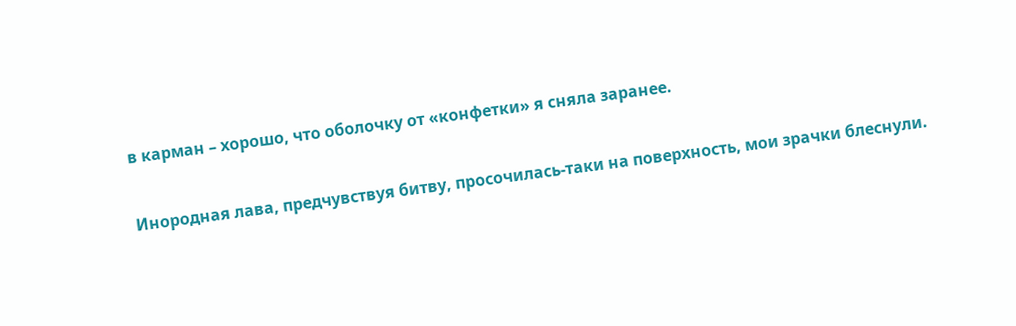в карман – хорошо, что оболочку от «конфетки» я сняла заранее.

Инородная лава, предчувствуя битву, просочилась-таки на поверхность, мои зрачки блеснули.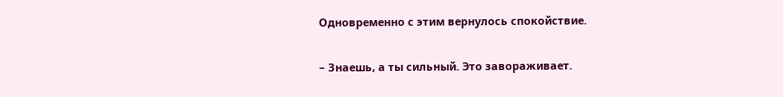Одновременно с этим вернулось спокойствие.

– Знаешь, а ты сильный. Это завораживает.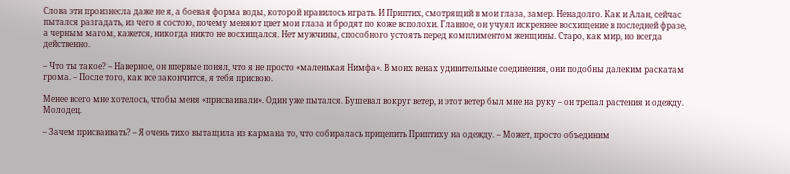Слова эти произнесла даже не я, а боевая форма воды, которой нравилось играть. И Приптих, смотрящий в мои глаза, замер. Ненадолго. Как и Алан, сейчас пытался разгадать, из чего я состою, почему меняют цвет мои глаза и бродят по коже всполохи. Главное, он учуял искреннее восхищение в последней фразе, а черным магом, кажется, никогда никто не восхищался. Нет мужчины, способного устоять перед комплиментом женщины. Старо, как мир, но всегда действенно.

– Что ты такое? – Наверное, он впервые понял, что я не просто «маленькая Нимфа». В моих венах удивительные соединения, они подобны далеким раскатам грома. – После того, как все закончится, я тебя присвою.

Менее всего мне хотелось, чтобы меня «присваивали». Один уже пытался. Бушевал вокруг ветер, и этот ветер был мне на руку – он трепал растения и одежду. Молодец.

– Зачем присваивать? – Я очень тихо вытащила из кармана то, что собиралась прицепить Приптиху на одежду. – Может, просто объединим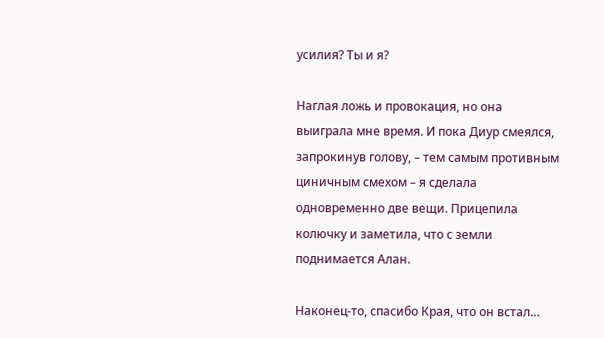усилия? Ты и я?

Наглая ложь и провокация, но она выиграла мне время. И пока Диур смеялся, запрокинув голову, – тем самым противным циничным смехом – я сделала одновременно две вещи. Прицепила колючку и заметила, что с земли поднимается Алан.

Наконец-то, спасибо Края, что он встал…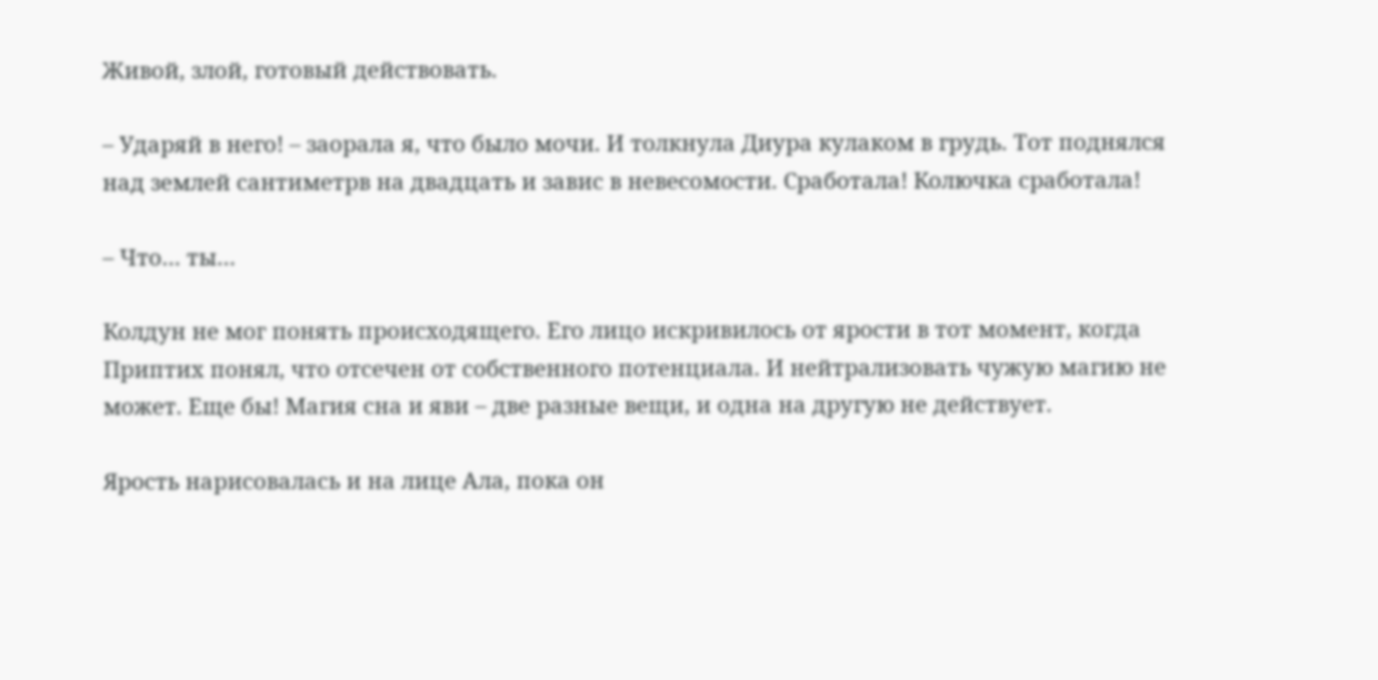Живой, злой, готовый действовать.

– Ударяй в него! – заорала я, что было мочи. И толкнула Диура кулаком в грудь. Тот поднялся над землей сантиметрв на двадцать и завис в невесомости. Сработала! Колючка сработала!

– Что… ты…

Колдун не мог понять происходящего. Его лицо искривилось от ярости в тот момент, когда Приптих понял, что отсечен от собственного потенциала. И нейтрализовать чужую магию не может. Еще бы! Магия сна и яви – две разные вещи, и одна на другую не действует.

Ярость нарисовалась и на лице Ала, пока он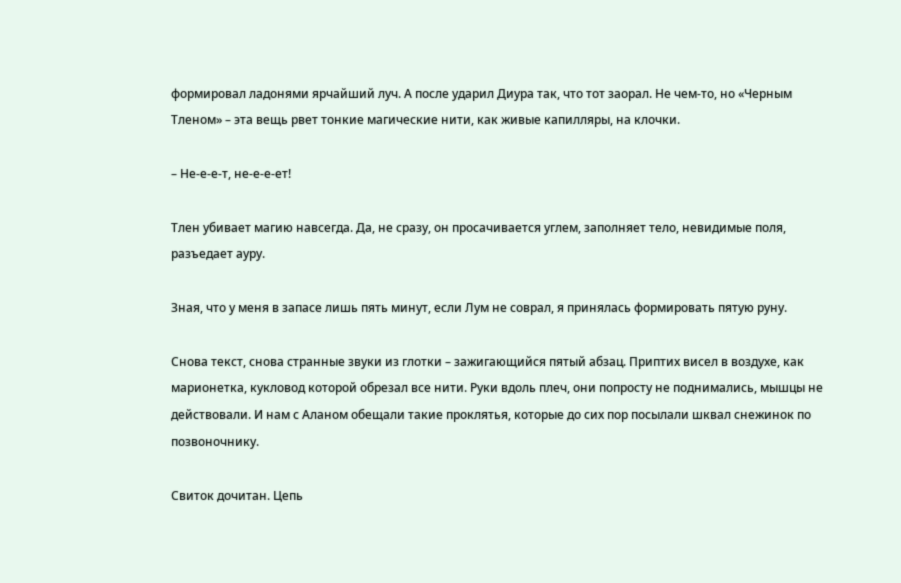формировал ладонями ярчайший луч. А после ударил Диура так, что тот заорал. Не чем-то, но «Черным Тленом» – эта вещь рвет тонкие магические нити, как живые капилляры, на клочки.

– Не-е-е-т, не-е-е-ет!

Тлен убивает магию навсегда. Да, не сразу, он просачивается углем, заполняет тело, невидимые поля, разъедает ауру.

Зная, что у меня в запасе лишь пять минут, если Лум не соврал, я принялась формировать пятую руну.

Снова текст, снова странные звуки из глотки – зажигающийся пятый абзац. Приптих висел в воздухе, как марионетка, кукловод которой обрезал все нити. Руки вдоль плеч, они попросту не поднимались, мышцы не действовали. И нам с Аланом обещали такие проклятья, которые до сих пор посылали шквал снежинок по позвоночнику.

Свиток дочитан. Цепь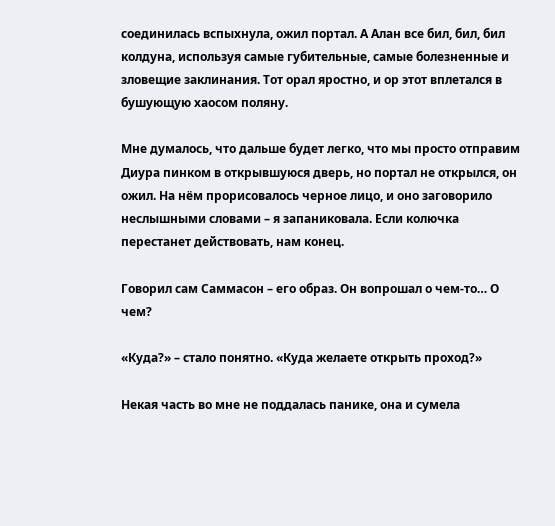соединилась вспыхнула, ожил портал. А Алан все бил, бил, бил колдуна, используя самые губительные, самые болезненные и зловещие заклинания. Тот орал яростно, и ор этот вплетался в бушующую хаосом поляну.

Мне думалось, что дальше будет легко, что мы просто отправим Диура пинком в открывшуюся дверь, но портал не открылся, он ожил. На нём прорисовалось черное лицо, и оно заговорило неслышными словами – я запаниковала. Если колючка перестанет действовать, нам конец.

Говорил сам Саммасон – его образ. Он вопрошал о чем-то… О чем?

«Куда?» – стало понятно. «Куда желаете открыть проход?»

Некая часть во мне не поддалась панике, она и сумела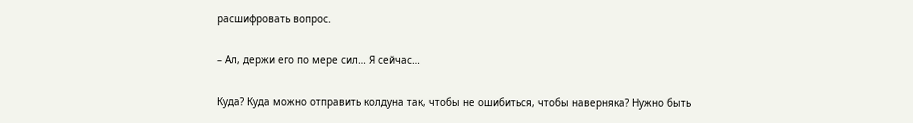расшифровать вопрос.

– Ал, держи его по мере сил… Я сейчас…

Куда? Куда можно отправить колдуна так, чтобы не ошибиться, чтобы наверняка? Нужно быть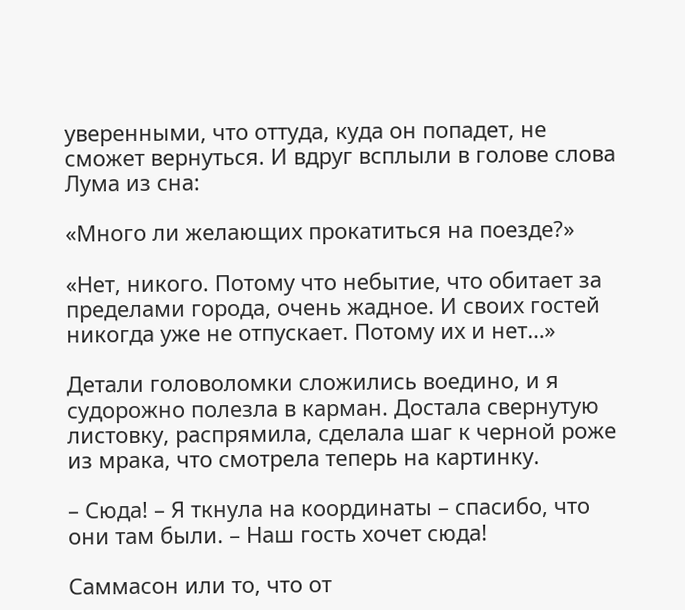уверенными, что оттуда, куда он попадет, не сможет вернуться. И вдруг всплыли в голове слова Лума из сна:

«Много ли желающих прокатиться на поезде?»

«Нет, никого. Потому что небытие, что обитает за пределами города, очень жадное. И своих гостей никогда уже не отпускает. Потому их и нет…»

Детали головоломки сложились воедино, и я судорожно полезла в карман. Достала свернутую листовку, распрямила, сделала шаг к черной роже из мрака, что смотрела теперь на картинку.

– Сюда! – Я ткнула на координаты – спасибо, что они там были. – Наш гость хочет сюда!

Саммасон или то, что от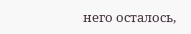него осталось,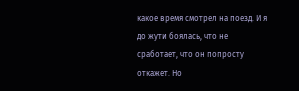какое время смотрел на поезд. И я до жути боялась, что не сработает, что он попросту откажет. Но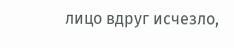лицо вдруг исчезло,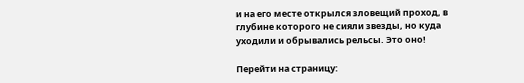и на его месте открылся зловещий проход, в глубине которого не сияли звезды, но куда уходили и обрывались рельсы. Это оно!

Перейти на страницу: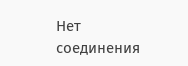Нет соединения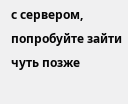с сервером, попробуйте зайти чуть позже